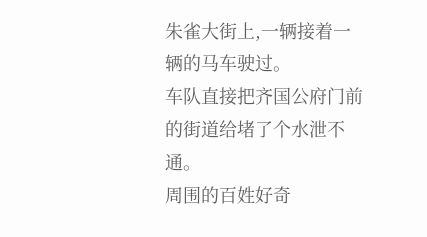朱雀大街上,一辆接着一辆的马车驶过。
车队直接把齐国公府门前的街道给堵了个水泄不通。
周围的百姓好奇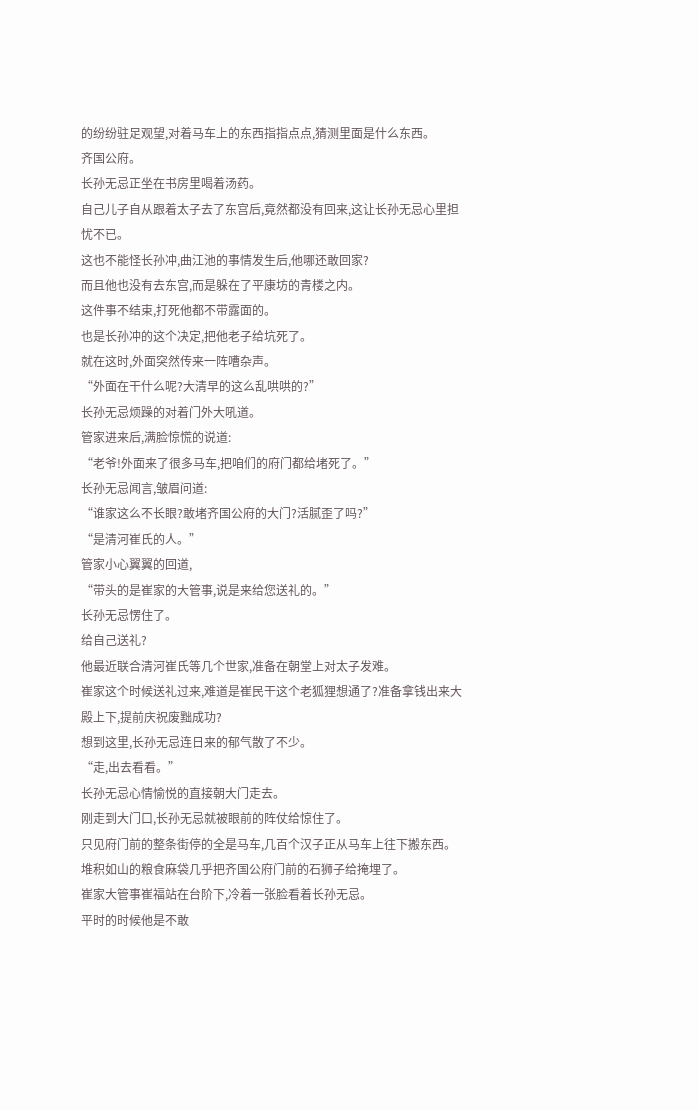的纷纷驻足观望,对着马车上的东西指指点点,猜测里面是什么东西。
齐国公府。
长孙无忌正坐在书房里喝着汤药。
自己儿子自从跟着太子去了东宫后,竟然都没有回来,这让长孙无忌心里担忧不已。
这也不能怪长孙冲,曲江池的事情发生后,他哪还敢回家?
而且他也没有去东宫,而是躲在了平康坊的青楼之内。
这件事不结束,打死他都不带露面的。
也是长孙冲的这个决定,把他老子给坑死了。
就在这时,外面突然传来一阵嘈杂声。
“外面在干什么呢?大清早的这么乱哄哄的?”
长孙无忌烦躁的对着门外大吼道。
管家进来后,满脸惊慌的说道:
“老爷!外面来了很多马车,把咱们的府门都给堵死了。”
长孙无忌闻言,皱眉问道:
“谁家这么不长眼?敢堵齐国公府的大门?活腻歪了吗?”
“是清河崔氏的人。”
管家小心翼翼的回道,
“带头的是崔家的大管事,说是来给您送礼的。”
长孙无忌愣住了。
给自己送礼?
他最近联合清河崔氏等几个世家,准备在朝堂上对太子发难。
崔家这个时候送礼过来,难道是崔民干这个老狐狸想通了?准备拿钱出来大殿上下,提前庆祝废黜成功?
想到这里,长孙无忌连日来的郁气散了不少。
“走,出去看看。”
长孙无忌心情愉悦的直接朝大门走去。
刚走到大门口,长孙无忌就被眼前的阵仗给惊住了。
只见府门前的整条街停的全是马车,几百个汉子正从马车上往下搬东西。
堆积如山的粮食麻袋几乎把齐国公府门前的石狮子给掩埋了。
崔家大管事崔福站在台阶下,冷着一张脸看着长孙无忌。
平时的时候他是不敢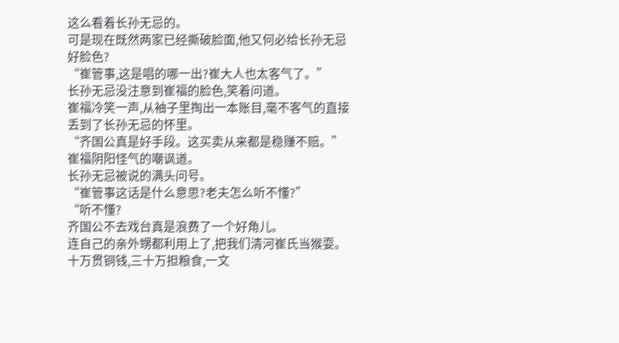这么看着长孙无忌的。
可是现在既然两家已经撕破脸面,他又何必给长孙无忌好脸色?
“崔管事,这是唱的哪一出?崔大人也太客气了。”
长孙无忌没注意到崔福的脸色,笑着问道。
崔福冷笑一声,从袖子里掏出一本账目,毫不客气的直接丢到了长孙无忌的怀里。
“齐国公真是好手段。这买卖从来都是稳赚不赔。”
崔福阴阳怪气的嘲讽道。
长孙无忌被说的满头问号。
“崔管事这话是什么意思?老夫怎么听不懂?”
“听不懂?
齐国公不去戏台真是浪费了一个好角儿。
连自己的亲外甥都利用上了,把我们清河崔氏当猴耍。
十万贯铜钱,三十万担粮食,一文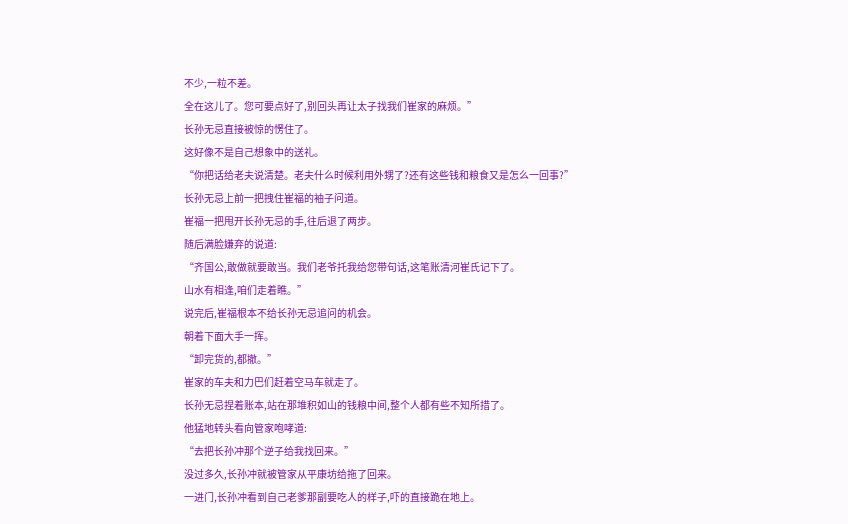不少,一粒不差。
全在这儿了。您可要点好了,别回头再让太子找我们崔家的麻烦。”
长孙无忌直接被惊的愣住了。
这好像不是自己想象中的送礼。
“你把话给老夫说清楚。老夫什么时候利用外甥了?还有这些钱和粮食又是怎么一回事?”
长孙无忌上前一把拽住崔福的袖子问道。
崔福一把甩开长孙无忌的手,往后退了两步。
随后满脸嫌弃的说道:
“齐国公,敢做就要敢当。我们老爷托我给您带句话,这笔账清河崔氏记下了。
山水有相逢,咱们走着瞧。”
说完后,崔福根本不给长孙无忌追问的机会。
朝着下面大手一挥。
“卸完货的,都撤。”
崔家的车夫和力巴们赶着空马车就走了。
长孙无忌捏着账本,站在那堆积如山的钱粮中间,整个人都有些不知所措了。
他猛地转头看向管家咆哮道:
“去把长孙冲那个逆子给我找回来。”
没过多久,长孙冲就被管家从平康坊给拖了回来。
一进门,长孙冲看到自己老爹那副要吃人的样子,吓的直接跪在地上。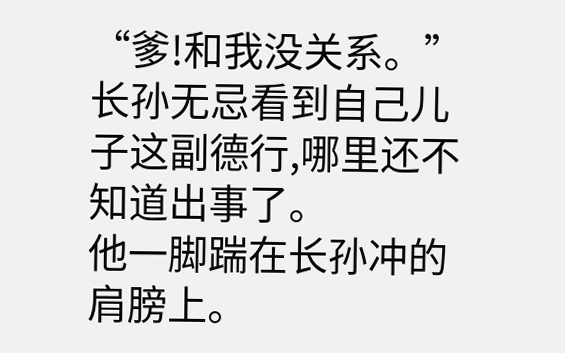“爹!和我没关系。”
长孙无忌看到自己儿子这副德行,哪里还不知道出事了。
他一脚踹在长孙冲的肩膀上。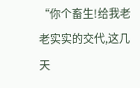“你个畜生!给我老老实实的交代,这几天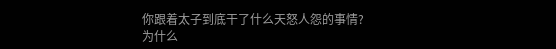你跟着太子到底干了什么天怒人怨的事情?
为什么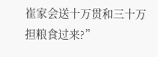崔家会送十万贯和三十万担粮食过来?”